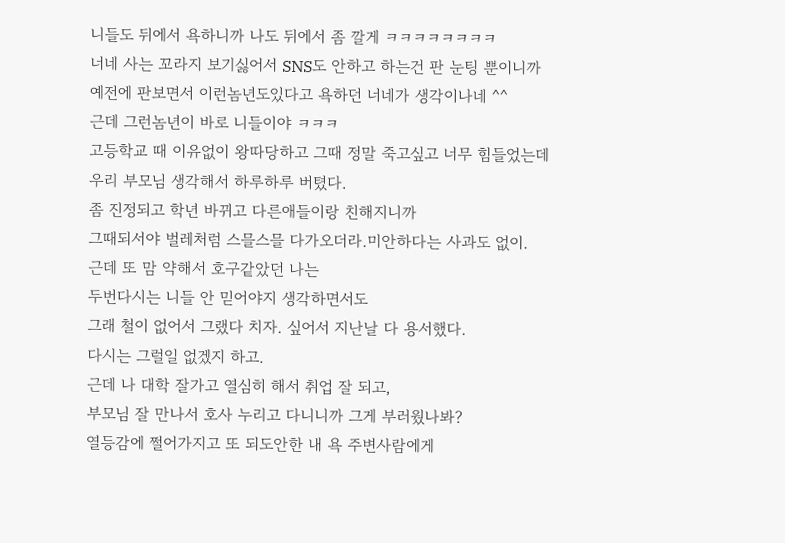니들도 뒤에서 욕하니까 나도 뒤에서 좀 깔게 ㅋㅋㅋㅋㅋㅋㅋㅋ
너네 사는 꼬라지 보기싫어서 SNS도 안하고 하는건 판 눈팅 뿐이니까
예전에 판보면서 이런놈년도있다고 욕하던 너네가 생각이나네 ^^
근데 그런놈년이 바로 니들이야 ㅋㅋㅋ
고등학교 때 이유없이 왕따당하고 그때 정말 죽고싶고 너무 힘들었는데
우리 부모님 생각해서 하루하루 버텼다.
좀 진정되고 학년 바뀌고 다른애들이랑 친해지니까
그때되서야 벌레처럼 스믈스믈 다가오더라.미안하다는 사과도 없이.
근데 또 맘 약해서 호구같았던 나는
두번다시는 니들 안 믿어야지 생각하면서도
그래 철이 없어서 그랬다 치자. 싶어서 지난날 다 용서했다.
다시는 그럴일 없겠지 하고.
근데 나 대학 잘가고 열심히 해서 취업 잘 되고,
부모님 잘 만나서 호사 누리고 다니니까 그게 부러웠나봐?
열등감에 쩔어가지고 또 되도안한 내 욕 주변사람에게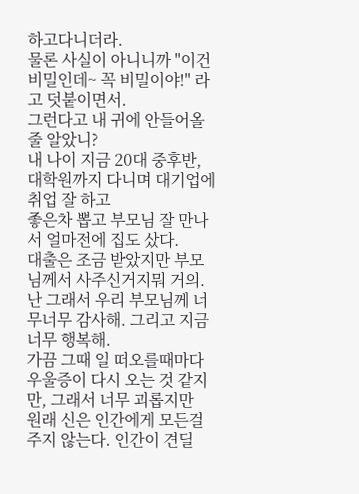하고다니더라.
물론 사실이 아니니까 "이건 비밀인데~ 꼭 비밀이야!" 라고 덧붙이면서.
그런다고 내 귀에 안들어올 줄 알았니?
내 나이 지금 20대 중후반, 대학원까지 다니며 대기업에 취업 잘 하고
좋은차 뽑고 부모님 잘 만나서 얼마전에 집도 샀다.
대출은 조금 받았지만 부모님께서 사주신거지뭐 거의.
난 그래서 우리 부모님께 너무너무 감사해. 그리고 지금 너무 행복해.
가끔 그때 일 떠오를때마다 우울증이 다시 오는 것 같지만, 그래서 너무 괴롭지만
원래 신은 인간에게 모든걸 주지 않는다. 인간이 견딜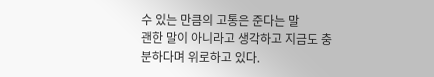수 있는 만큼의 고통은 준다는 말
괜한 말이 아니라고 생각하고 지금도 충분하다며 위로하고 있다.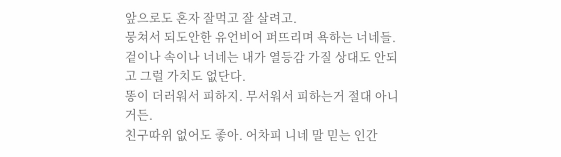앞으로도 혼자 잘먹고 잘 살려고.
뭉쳐서 되도안한 유언비어 퍼뜨리며 욕하는 너네들.
겉이나 속이나 너네는 내가 열등감 가질 상대도 안되고 그럴 가치도 없단다.
똥이 더러워서 피하지. 무서워서 피하는거 절대 아니거든.
친구따위 없어도 좋아. 어차피 니네 말 믿는 인간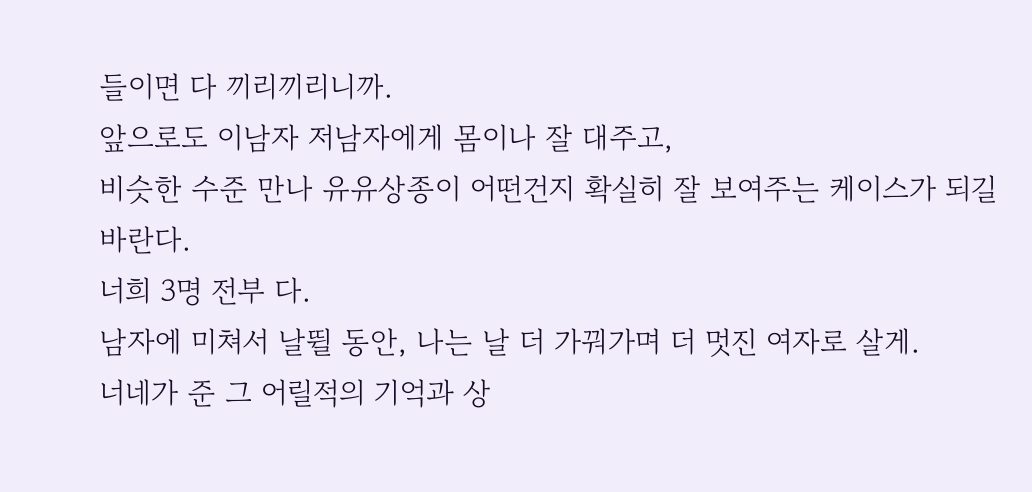들이면 다 끼리끼리니까.
앞으로도 이남자 저남자에게 몸이나 잘 대주고,
비슷한 수준 만나 유유상종이 어떤건지 확실히 잘 보여주는 케이스가 되길 바란다.
너희 3명 전부 다.
남자에 미쳐서 날뛸 동안, 나는 날 더 가꿔가며 더 멋진 여자로 살게.
너네가 준 그 어릴적의 기억과 상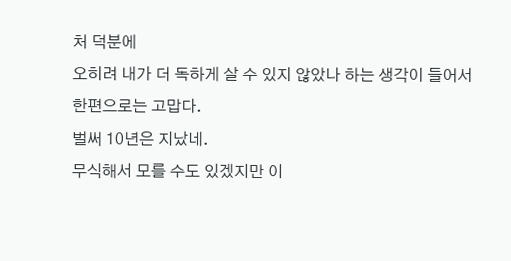처 덕분에
오히려 내가 더 독하게 살 수 있지 않았나 하는 생각이 들어서
한편으로는 고맙다.
벌써 10년은 지났네.
무식해서 모를 수도 있겠지만 이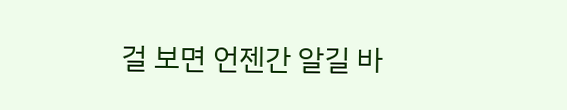걸 보면 언젠간 알길 바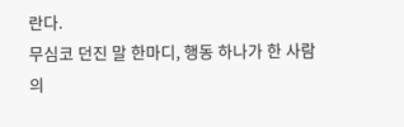란다.
무심코 던진 말 한마디, 행동 하나가 한 사람의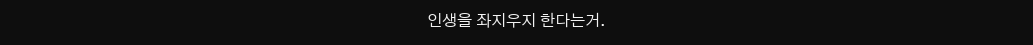인생을 좌지우지 한다는거.